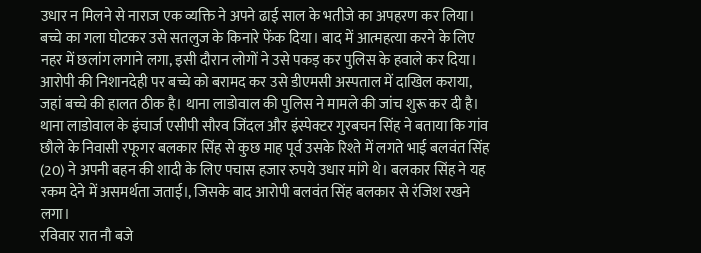उधार न मिलने से नाराज एक व्यक्ति ने अपने ढाई साल के भतीजे का अपहरण कर लिया। बच्चे का गला घोटकर उसे सतलुज के किनारे फेंक दिया। बाद में आत्महत्या करने के लिए नहर में छलांग लगाने लगा, इसी दौरान लोगों ने उसे पकड़ कर पुलिस के हवाले कर दिया।
आरोपी की निशानदेही पर बच्चे को बरामद कर उसे डीएमसी अस्पताल में दाखिल कराया, जहां बच्चे की हालत ठीक है। थाना लाडोवाल की पुलिस ने मामले की जांच शुरू कर दी है।
थाना लाडोवाल के इंचार्ज एसीपी सौरव जिंदल और इंस्पेक्टर गुरबचन सिंह ने बताया कि गांव छौले के निवासी रफूगर बलकार सिंह से कुछ माह पूर्व उसके रिश्ते में लगते भाई बलवंत सिंह (20) ने अपनी बहन की शादी के लिए पचास हजार रुपये उधार मांगे थे। बलकार सिंह ने यह रकम देने में असमर्थता जताई।, जिसके बाद आरोपी बलवंत सिंह बलकार से रंजिश रखने लगा।
रविवार रात नौ बजे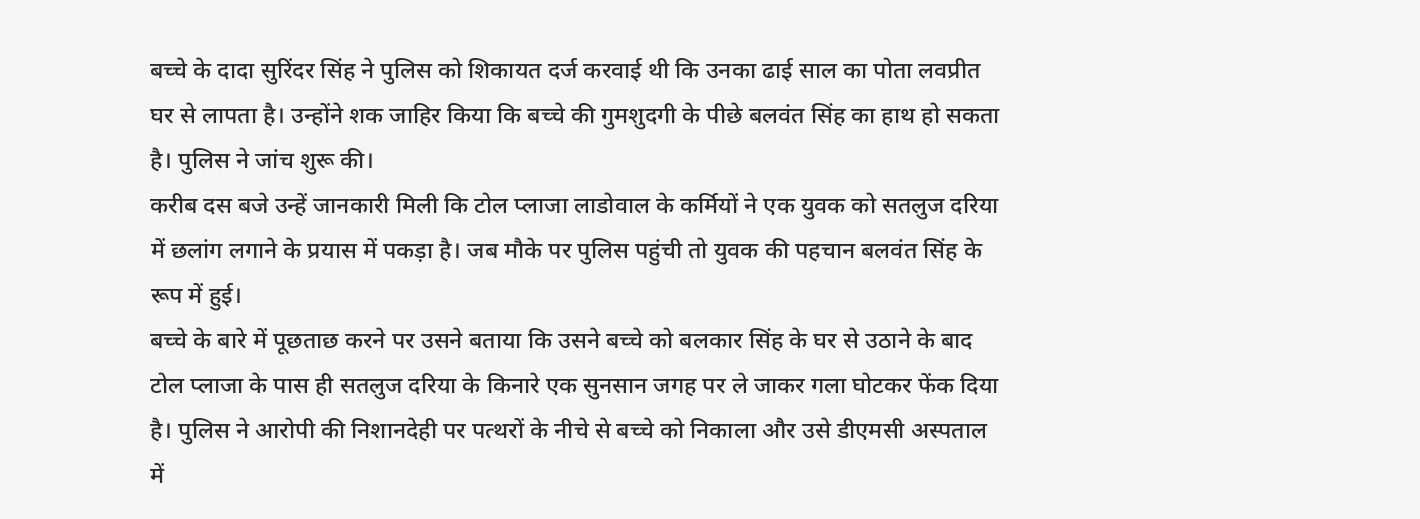बच्चे के दादा सुरिंदर सिंह ने पुलिस को शिकायत दर्ज करवाई थी कि उनका ढाई साल का पोता लवप्रीत घर से लापता है। उन्होंने शक जाहिर किया कि बच्चे की गुमशुदगी के पीछे बलवंत सिंह का हाथ हो सकता है। पुलिस ने जांच शुरू की।
करीब दस बजे उन्हें जानकारी मिली कि टोल प्लाजा लाडोवाल के कर्मियों ने एक युवक को सतलुज दरिया में छलांग लगाने के प्रयास में पकड़ा है। जब मौके पर पुलिस पहुंची तो युवक की पहचान बलवंत सिंह के रूप में हुई।
बच्चे के बारे में पूछताछ करने पर उसने बताया कि उसने बच्चे को बलकार सिंह के घर से उठाने के बाद टोल प्लाजा के पास ही सतलुज दरिया के किनारे एक सुनसान जगह पर ले जाकर गला घोटकर फेंक दिया है। पुलिस ने आरोपी की निशानदेही पर पत्थरों के नीचे से बच्चे को निकाला और उसे डीएमसी अस्पताल में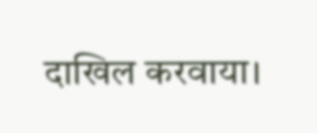दाखिल करवाया।